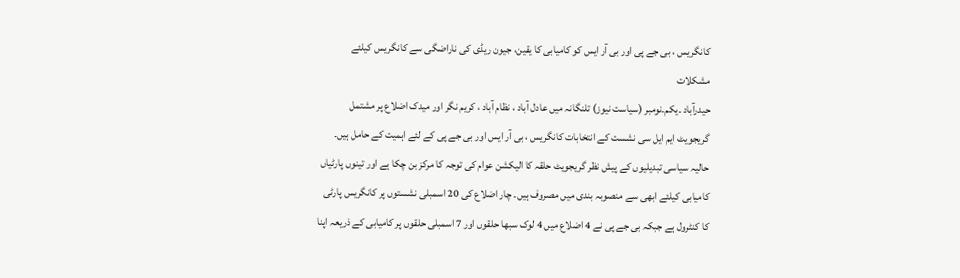کانگریس ، بی جے پی اور بی آر ایس کو کامیابی کا یقین، جیون ریڈی کی ناراضگی سے کانگریس کیلئے مشکلات
حیدرآباد ۔یکم۔نومبر (سیاست نیوز) تلنگانہ میں عادل آباد ، نظام آباد ، کریم نگر اور میدک اضلاع پر مشتمل گریجویٹ ایم ایل سی نشست کے انتخابات کانگریس ، بی آر ایس اور بی جے پی کے لئے اہمیت کے حامل ہیں۔ حالیہ سیاسی تبدیلیوں کے پیش نظر گریجویٹ حلقہ کا الیکشن عوام کی توجہ کا مرکز بن چکا ہے اور تینوں پارٹیاں کامیابی کیلئے ابھی سے منصوبہ بندی میں مصروف ہیں۔ چار اضلاع کی 20 اسمبلی نشستوں پر کانگریس پارٹی کا کنٹرول ہے جبکہ بی جے پی نے 4 اضلاع میں 4 لوک سبھا حلقوں اور 7 اسمبلی حلقوں پر کامیابی کے ذریعہ اپنا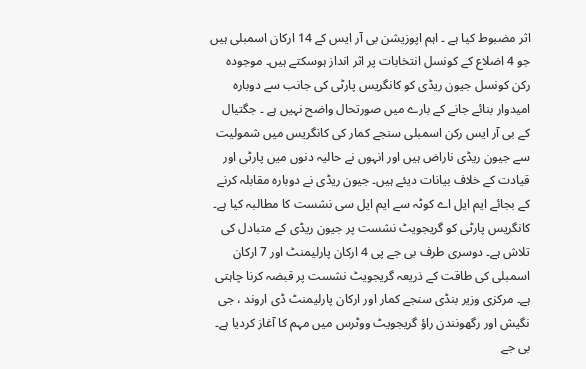اثر مضبوط کیا ہے ۔ اہم اپوزیشن بی آر ایس کے 14 ارکان اسمبلی ہیں جو 4 اضلاع کے کونسل انتخابات پر اثر انداز ہوسکتے ہیں۔ موجودہ رکن کونسل جیون ریڈی کو کانگریس پارٹی کی جانب سے دوبارہ امیدوار بنائے جانے کے بارے میں صورتحال واضح نہیں ہے ۔ جگتیال کے بی آر ایس رکن اسمبلی سنجے کمار کی کانگریس میں شمولیت سے جیون ریڈی ناراض ہیں اور انہوں نے حالیہ دنوں میں پارٹی اور قیادت کے خلاف بیانات دیئے ہیں۔ جیون ریڈی نے دوبارہ مقابلہ کرنے کے بجائے ایم ایل اے کوٹہ سے ایم ایل سی نشست کا مطالبہ کیا ہے۔ کانگریس پارٹی کو گریجویٹ نشست پر جیون ریڈی کے متبادل کی تلاش ہے۔ دوسری طرف بی جے پی 4 ارکان پارلیمنٹ اور 7 ارکان اسمبلی کی طاقت کے ذریعہ گریجویٹ نشست پر قبضہ کرنا چاہتی ہے۔ مرکزی وزیر بنڈی سنجے کمار اور ارکان پارلیمنٹ ڈی اروند ، جی نگیش اور رگھونندن راؤ گریجویٹ ووٹرس میں مہم کا آغاز کردیا ہے۔ بی جے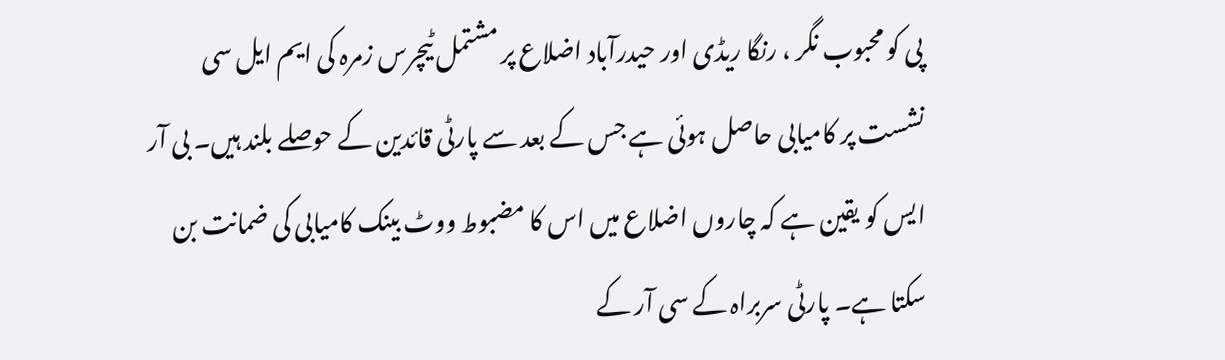پی کو محبوب نگر ، رنگا ریڈی اور حیدرآباد اضلاع پر مشتمل ٹیچرس زمرہ کی ایم ایل سی نشست پر کامیابی حاصل ہوئی ہے جس کے بعد سے پارٹی قائدین کے حوصلے بلند ہیں۔ بی آر ایس کو یقین ہے کہ چاروں اضلاع میں اس کا مضبوط ووٹ بینک کامیابی کی ضمانت بن سکتا ہے۔ پارٹی سربراہ کے سی آر کے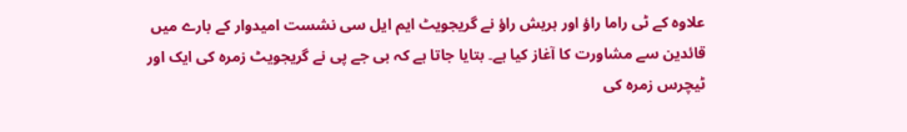علاوہ کے ٹی راما راؤ اور ہریش راؤ نے گریجویٹ ایم ایل سی نشست امیدوار کے بارے میں قائدین سے مشاورت کا آغاز کیا ہے۔ بتایا جاتا ہے کہ بی جے پی نے گریجویٹ زمرہ کی ایک اور ٹیچرس زمرہ کی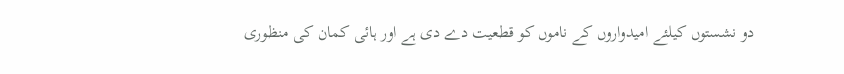دو نشستوں کیلئے امیدواروں کے ناموں کو قطعیت دے دی ہے اور ہائی کمان کی منظوری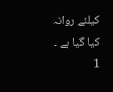کیلئے روانہ کیا گیا ہے ۔ 1